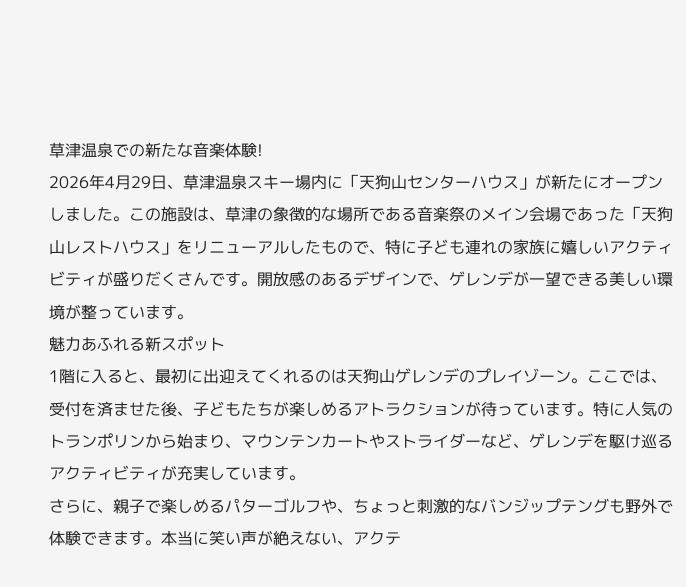草津温泉での新たな音楽体験!
2026年4月29日、草津温泉スキー場内に「天狗山センターハウス」が新たにオープンしました。この施設は、草津の象徴的な場所である音楽祭のメイン会場であった「天狗山レストハウス」をリニューアルしたもので、特に子ども連れの家族に嬉しいアクティビティが盛りだくさんです。開放感のあるデザインで、ゲレンデが一望できる美しい環境が整っています。
魅力あふれる新スポット
1階に入ると、最初に出迎えてくれるのは天狗山ゲレンデのプレイゾーン。ここでは、受付を済ませた後、子どもたちが楽しめるアトラクションが待っています。特に人気のトランポリンから始まり、マウンテンカートやストライダーなど、ゲレンデを駆け巡るアクティビティが充実しています。
さらに、親子で楽しめるパターゴルフや、ちょっと刺激的なバンジップテングも野外で体験できます。本当に笑い声が絶えない、アクテ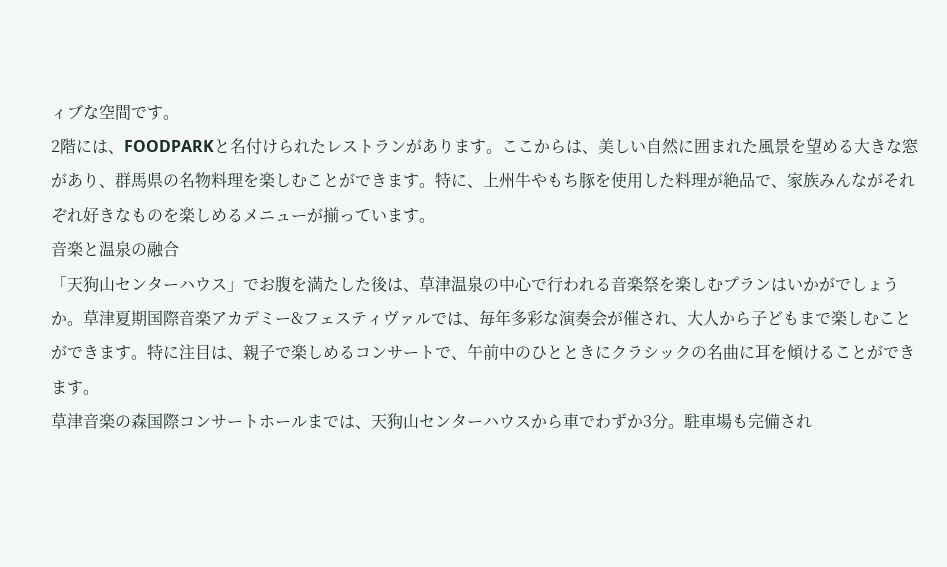ィブな空間です。
2階には、FOODPARKと名付けられたレストランがあります。ここからは、美しい自然に囲まれた風景を望める大きな窓があり、群馬県の名物料理を楽しむことができます。特に、上州牛やもち豚を使用した料理が絶品で、家族みんながそれぞれ好きなものを楽しめるメニューが揃っています。
音楽と温泉の融合
「天狗山センターハウス」でお腹を満たした後は、草津温泉の中心で行われる音楽祭を楽しむプランはいかがでしょうか。草津夏期国際音楽アカデミー&フェスティヴァルでは、毎年多彩な演奏会が催され、大人から子どもまで楽しむことができます。特に注目は、親子で楽しめるコンサートで、午前中のひとときにクラシックの名曲に耳を傾けることができます。
草津音楽の森国際コンサートホールまでは、天狗山センターハウスから車でわずか3分。駐車場も完備され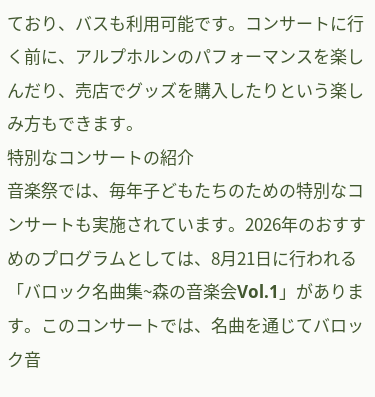ており、バスも利用可能です。コンサートに行く前に、アルプホルンのパフォーマンスを楽しんだり、売店でグッズを購入したりという楽しみ方もできます。
特別なコンサートの紹介
音楽祭では、毎年子どもたちのための特別なコンサートも実施されています。2026年のおすすめのプログラムとしては、8月21日に行われる「バロック名曲集~森の音楽会Vol.1」があります。このコンサートでは、名曲を通じてバロック音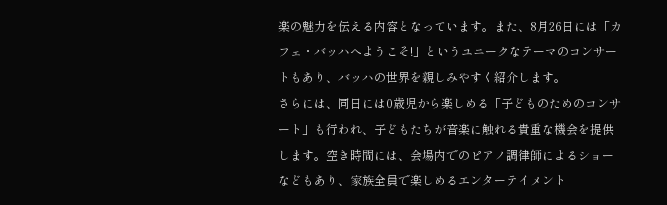楽の魅力を伝える内容となっています。また、8月26日には「カフェ・バッハへようこそ!」というユニークなテーマのコンサートもあり、バッハの世界を親しみやすく紹介します。
さらには、同日には0歳児から楽しめる「子どものためのコンサート」も行われ、子どもたちが音楽に触れる貴重な機会を提供します。空き時間には、会場内でのピアノ調律師によるショーなどもあり、家族全員で楽しめるエンターテイメント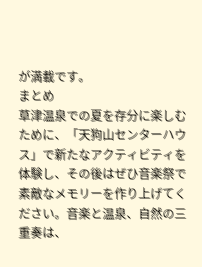が満載です。
まとめ
草津温泉での夏を存分に楽しむために、「天狗山センターハウス」で新たなアクティビティを体験し、その後はぜひ音楽祭で素敵なメモリーを作り上げてください。音楽と温泉、自然の三重奏は、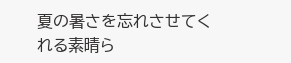夏の暑さを忘れさせてくれる素晴ら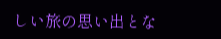しい旅の思い出とな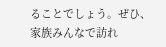ることでしょう。ぜひ、家族みんなで訪れ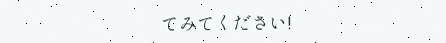てみてください!